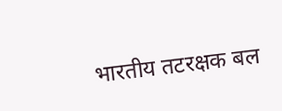भारतीय तटरक्षक बल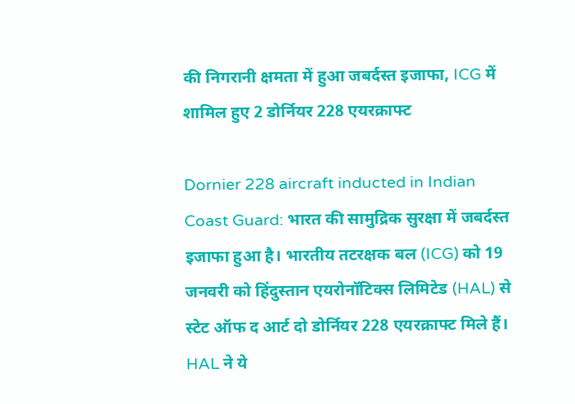की निगरानी क्षमता में हुआ जबर्दस्त इजाफा, ICG में शामिल हुए 2 डोर्नियर 228 एयरक्राफ्ट

Dornier 228 aircraft inducted in Indian Coast Guard: भारत की सामुद्रिक सुरक्षा में जबर्दस्त इजाफा हुआ है। भारतीय तटरक्षक बल (ICG) को 19 जनवरी को हिंदुस्तान एयरोनॉटिक्स लिमिटेड (HAL) से स्टेट ऑफ द आर्ट दो डोर्नियर 228 एयरक्राफ्ट मिले हैं। HAL ने ये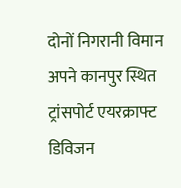दोनों निगरानी विमान अपने कानपुर स्थित ट्रांसपोर्ट एयरक्राफ्ट डिविजन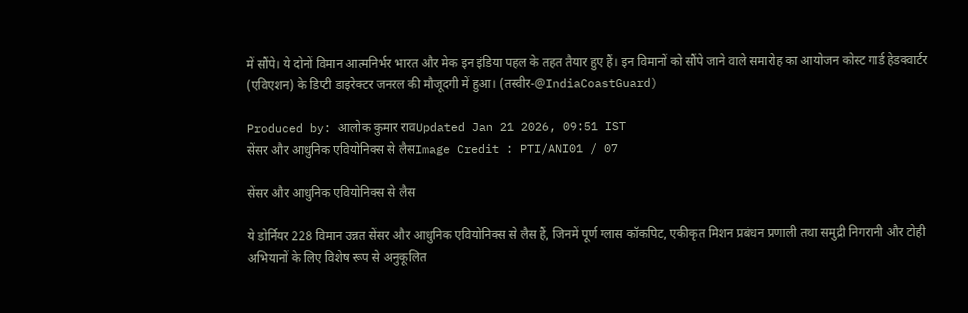में सौंपे। ये दोनों विमान आत्मनिर्भर भारत और मेक इन इंडिया पहल के तहत तैयार हुए हैं। इन विमानों को सौंपे जाने वाले समारोह का आयोजन कोस्ट गार्ड हेडक्वार्टर (एविएशन) के डिप्टी डाइरेक्टर जनरल की मौजूदगी में हुआ। (तस्वीर-@IndiaCoastGuard)

Produced by: आलोक कुमार रावUpdated Jan 21 2026, 09:51 IST
सेंसर और आधुनिक एवियोनिक्स से लैसImage Credit : PTI/ANI01 / 07

सेंसर और आधुनिक एवियोनिक्स से लैस

ये डोर्नियर 228 विमान उन्नत सेंसर और आधुनिक एवियोनिक्स से लैस हैं, जिनमें पूर्ण ग्लास कॉकपिट, एकीकृत मिशन प्रबंधन प्रणाली तथा समुद्री निगरानी और टोही अभियानों के लिए विशेष रूप से अनुकूलित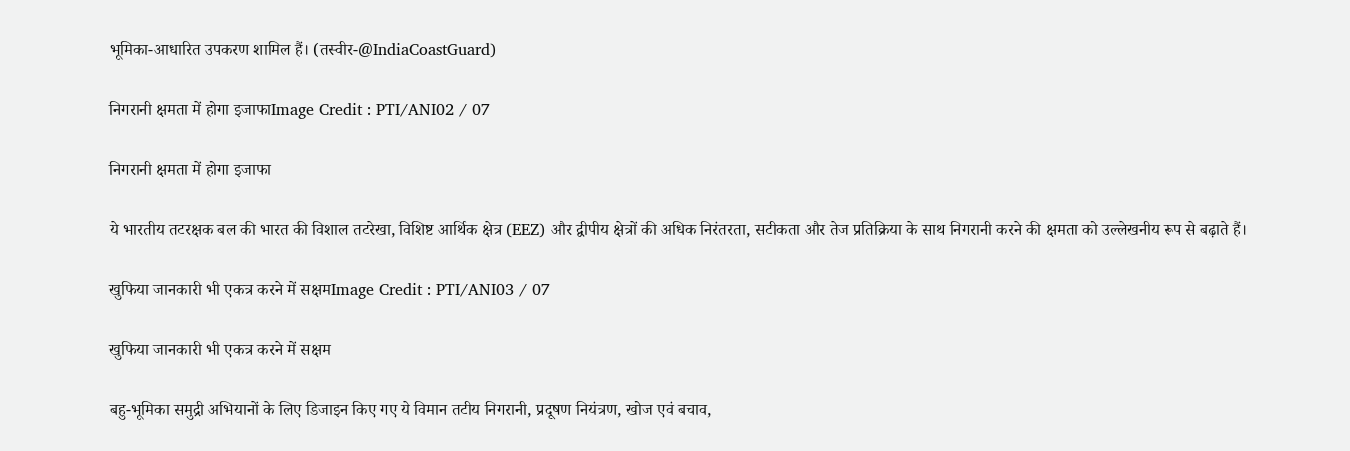भूमिका-आधारित उपकरण शामिल हैं। (तस्वीर-@IndiaCoastGuard)

निगरानी क्षमता में होगा इजाफाImage Credit : PTI/ANI02 / 07

निगरानी क्षमता में होगा इजाफा

ये भारतीय तटरक्षक बल की भारत की विशाल तटरेखा, विशिष्ट आर्थिक क्षेत्र (EEZ) और द्वीपीय क्षेत्रों की अधिक निरंतरता, सटीकता और तेज प्रतिक्रिया के साथ निगरानी करने की क्षमता को उल्लेखनीय रूप से बढ़ाते हैं।

खुफिया जानकारी भी एकत्र करने में सक्षमImage Credit : PTI/ANI03 / 07

खुफिया जानकारी भी एकत्र करने में सक्षम

बहु-भूमिका समुद्री अभियानों के लिए डिजाइन किए गए ये विमान तटीय निगरानी, प्रदूषण नियंत्रण, खोज एवं बचाव,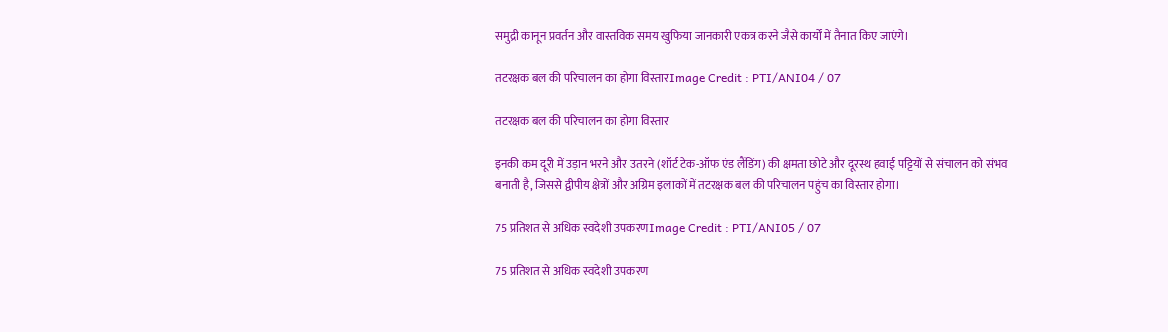समुद्री कानून प्रवर्तन और वास्तविक समय खुफिया जानकारी एकत्र करने जैसे कार्यों में तैनात किए जाएंगे।

तटरक्षक बल की परिचालन का होगा विस्तारImage Credit : PTI/ANI04 / 07

तटरक्षक बल की परिचालन का होगा विस्तार

इनकी कम दूरी में उड़ान भरने और उतरने (शॉर्ट टेक-ऑफ एंड लैंडिंग) की क्षमता छोटे और दूरस्थ हवाई पट्टियों से संचालन को संभव बनाती है, जिससे द्वीपीय क्षेत्रों और अग्रिम इलाकों में तटरक्षक बल की परिचालन पहुंच का विस्तार होगा।

75 प्रतिशत से अधिक स्वदेशी उपकरणImage Credit : PTI/ANI05 / 07

75 प्रतिशत से अधिक स्वदेशी उपकरण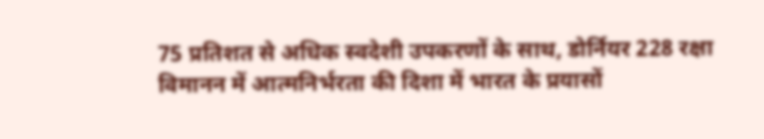75 प्रतिशत से अधिक स्वदेशी उपकरणों के साथ, डोर्नियर 228 रक्षा विमानन में आत्मनिर्भरता की दिशा में भारत के प्रयासों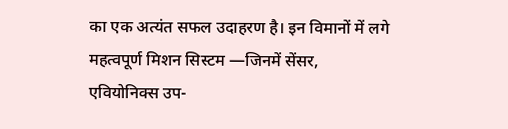का एक अत्यंत सफल उदाहरण है। इन विमानों में लगे महत्वपूर्ण मिशन सिस्टम —जिनमें सेंसर, एवियोनिक्स उप-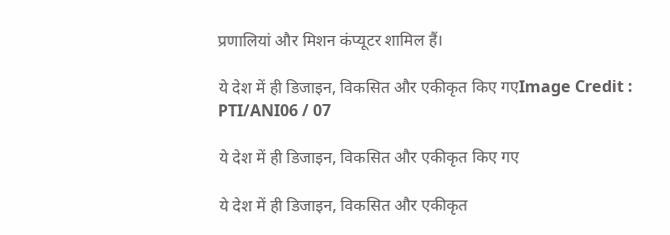प्रणालियां और मिशन कंप्यूटर शामिल हैं।

ये देश में ही डिजाइन, विकसित और एकीकृत किए गएImage Credit : PTI/ANI06 / 07

ये देश में ही डिजाइन, विकसित और एकीकृत किए गए

ये देश में ही डिजाइन, विकसित और एकीकृत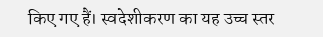किए गए हैं। स्वदेशीकरण का यह उच्च स्तर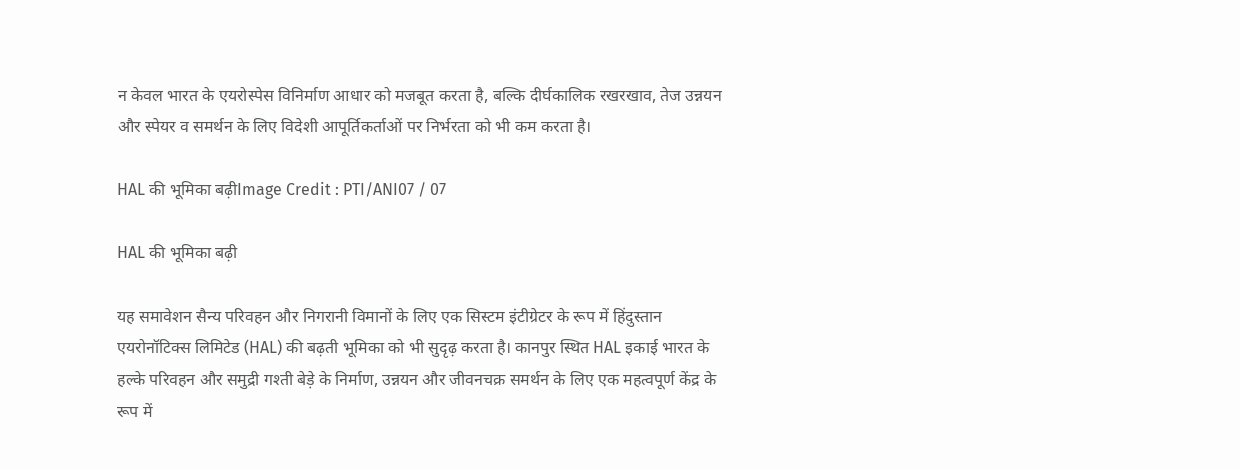न केवल भारत के एयरोस्पेस विनिर्माण आधार को मजबूत करता है, बल्कि दीर्घकालिक रखरखाव, तेज उन्नयन और स्पेयर व समर्थन के लिए विदेशी आपूर्तिकर्ताओं पर निर्भरता को भी कम करता है।

HAL की भूमिका बढ़ीImage Credit : PTI/ANI07 / 07

HAL की भूमिका बढ़ी

यह समावेशन सैन्य परिवहन और निगरानी विमानों के लिए एक सिस्टम इंटीग्रेटर के रूप में हिंदुस्तान एयरोनॉटिक्स लिमिटेड (HAL) की बढ़ती भूमिका को भी सुदृढ़ करता है। कानपुर स्थित HAL इकाई भारत के हल्के परिवहन और समुद्री गश्ती बेड़े के निर्माण, उन्नयन और जीवनचक्र समर्थन के लिए एक महत्वपूर्ण केंद्र के रूप में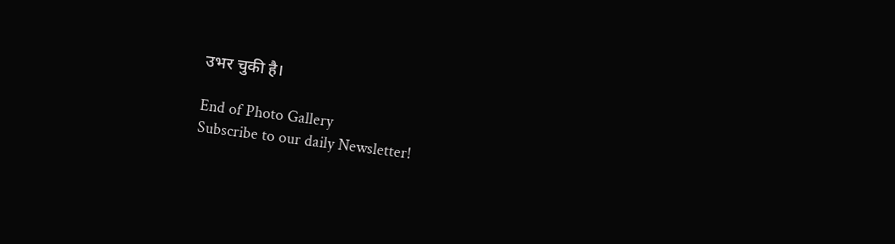उभर चुकी है।

End of Photo Gallery
Subscribe to our daily Newsletter!